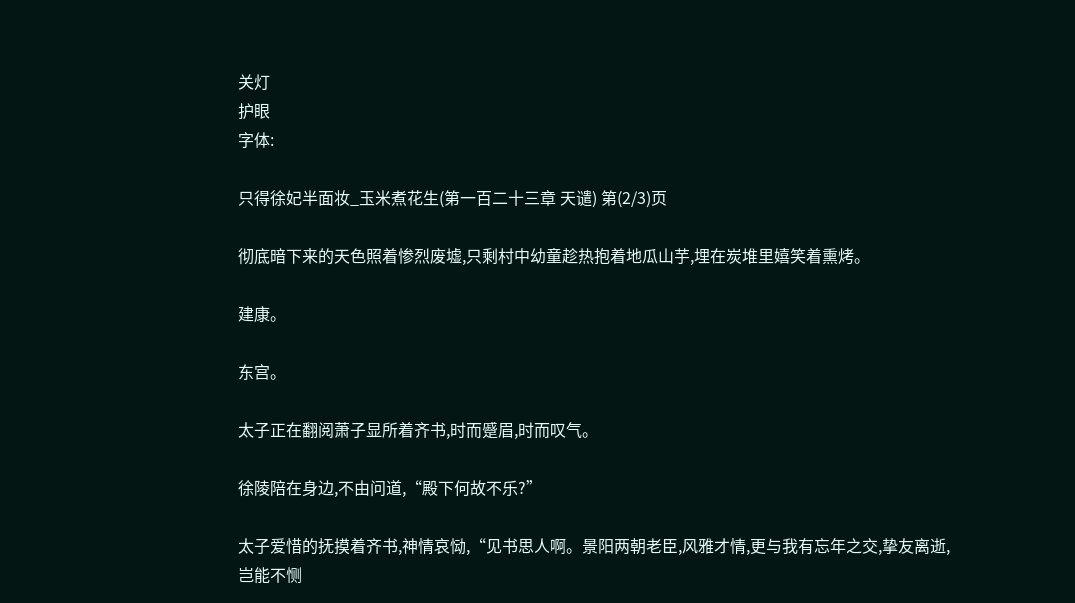关灯
护眼
字体:

只得徐妃半面妆_玉米煮花生(第一百二十三章 天谴) 第(2/3)页

彻底暗下来的天色照着惨烈废墟,只剩村中幼童趁热抱着地瓜山芋,埋在炭堆里嬉笑着熏烤。

建康。

东宫。

太子正在翻阅萧子显所着齐书,时而蹙眉,时而叹气。

徐陵陪在身边,不由问道,“殿下何故不乐?”

太子爱惜的抚摸着齐书,神情哀恸,“见书思人啊。景阳两朝老臣,风雅才情,更与我有忘年之交,挚友离逝,岂能不恻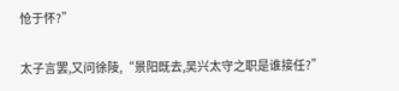怆于怀?”

太子言罢,又问徐陵,“景阳既去,吴兴太守之职是谁接任?”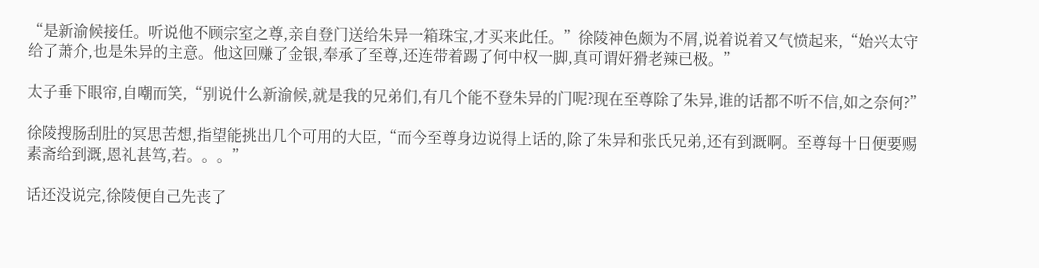“是新渝候接任。听说他不顾宗室之尊,亲自登门送给朱异一箱珠宝,才买来此任。”徐陵神色颇为不屑,说着说着又气愤起来,“始兴太守给了萧介,也是朱异的主意。他这回赚了金银,奉承了至尊,还连带着踢了何中权一脚,真可谓奸猾老辣已极。”

太子垂下眼帘,自嘲而笑,“别说什么新渝候,就是我的兄弟们,有几个能不登朱异的门呢?现在至尊除了朱异,谁的话都不听不信,如之奈何?”

徐陵搜肠刮肚的冥思苦想,指望能挑出几个可用的大臣,“而今至尊身边说得上话的,除了朱异和张氏兄弟,还有到溉啊。至尊每十日便要赐素斋给到溉,恩礼甚笃,若。。。”

话还没说完,徐陵便自己先丧了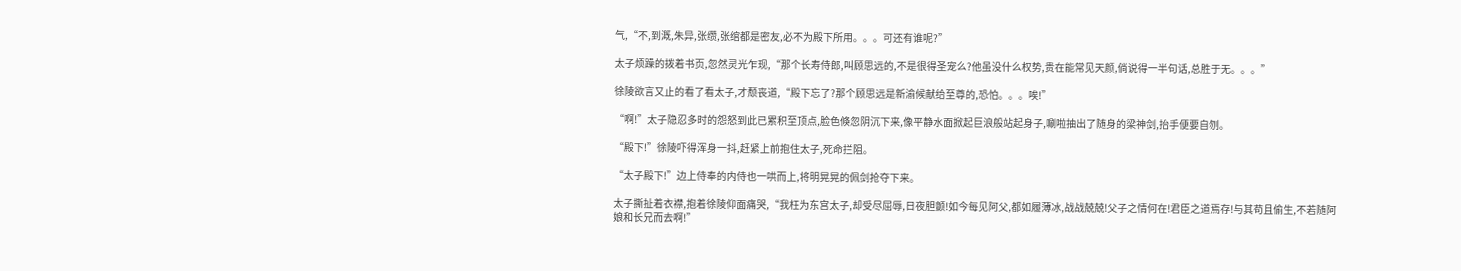气,“不,到溉,朱异,张缵,张绾都是密友,必不为殿下所用。。。可还有谁呢?”

太子烦躁的拨着书页,忽然灵光乍现,“那个长寿侍郎,叫顾思远的,不是很得圣宠么?他虽没什么权势,贵在能常见天颜,倘说得一半句话,总胜于无。。。”

徐陵欲言又止的看了看太子,才颓丧道,“殿下忘了?那个顾思远是新渝候献给至尊的,恐怕。。。唉!”

“啊!”太子隐忍多时的怨怒到此已累积至顶点,脸色倏忽阴沉下来,像平静水面掀起巨浪般站起身子,唰啦抽出了随身的梁神剑,抬手便要自刎。

“殿下!”徐陵吓得浑身一抖,赶紧上前抱住太子,死命拦阻。

“太子殿下!”边上侍奉的内侍也一哄而上,将明晃晃的佩剑抢夺下来。

太子撕扯着衣襟,抱着徐陵仰面痛哭,“我枉为东宫太子,却受尽屈辱,日夜胆颤!如今每见阿父,都如履薄冰,战战兢兢!父子之情何在!君臣之道焉存!与其苟且偷生,不若随阿娘和长兄而去啊!”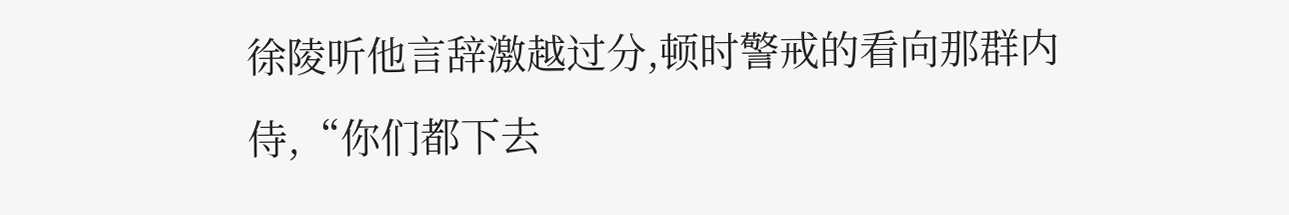徐陵听他言辞激越过分,顿时警戒的看向那群内侍,“你们都下去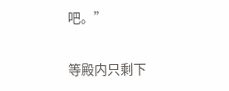吧。”

等殿内只剩下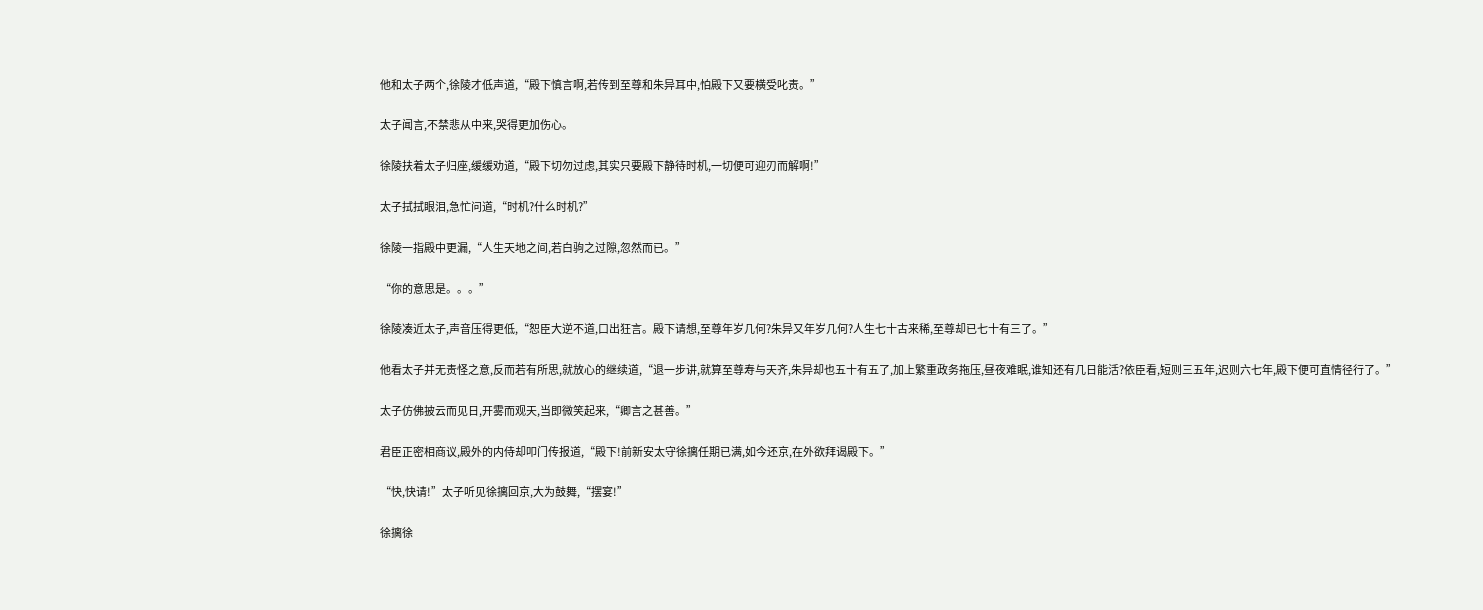他和太子两个,徐陵才低声道,“殿下慎言啊,若传到至尊和朱异耳中,怕殿下又要横受叱责。”

太子闻言,不禁悲从中来,哭得更加伤心。

徐陵扶着太子归座,缓缓劝道,“殿下切勿过虑,其实只要殿下静待时机,一切便可迎刃而解啊!”

太子拭拭眼泪,急忙问道,“时机?什么时机?”

徐陵一指殿中更漏,“人生天地之间,若白驹之过隙,忽然而已。”

“你的意思是。。。”

徐陵凑近太子,声音压得更低,“恕臣大逆不道,口出狂言。殿下请想,至尊年岁几何?朱异又年岁几何?人生七十古来稀,至尊却已七十有三了。”

他看太子并无责怪之意,反而若有所思,就放心的继续道,“退一步讲,就算至尊寿与天齐,朱异却也五十有五了,加上繁重政务拖压,昼夜难眠,谁知还有几日能活?依臣看,短则三五年,迟则六七年,殿下便可直情径行了。”

太子仿佛披云而见日,开雾而观天,当即微笑起来,“卿言之甚善。”

君臣正密相商议,殿外的内侍却叩门传报道,“殿下!前新安太守徐摛任期已满,如今还京,在外欲拜谒殿下。”

“快,快请!”太子听见徐摛回京,大为鼓舞,“摆宴!”

徐摛徐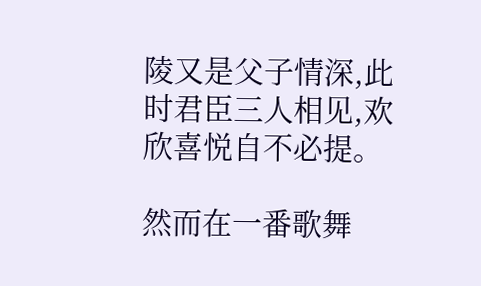陵又是父子情深,此时君臣三人相见,欢欣喜悦自不必提。

然而在一番歌舞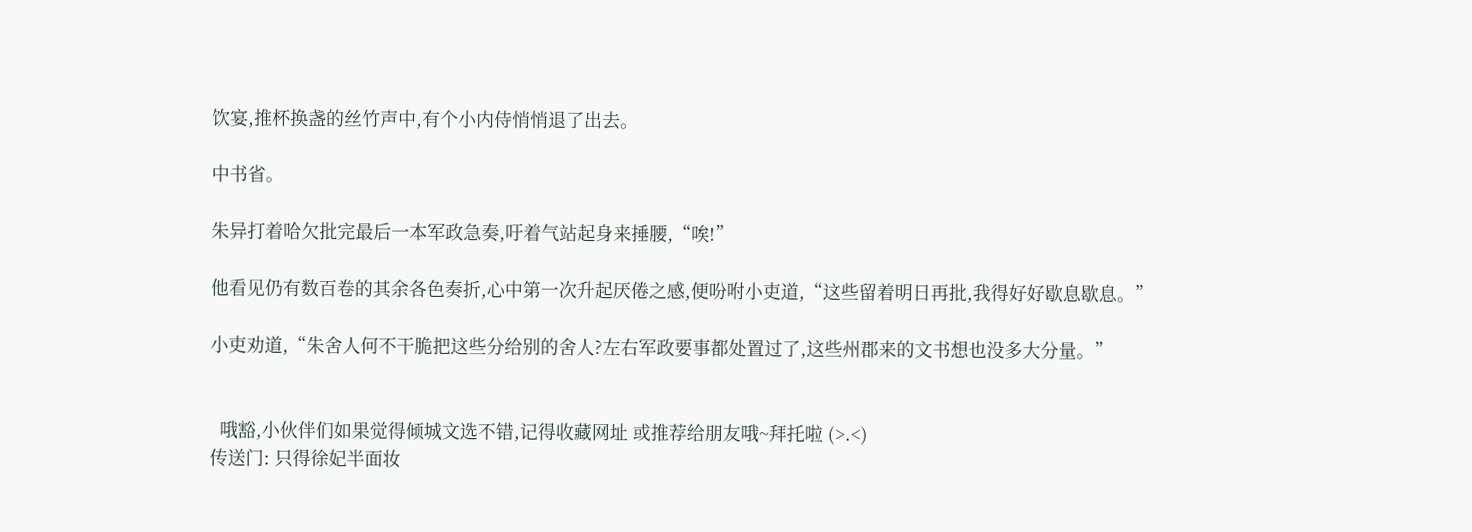饮宴,推杯换盏的丝竹声中,有个小内侍悄悄退了出去。

中书省。

朱异打着哈欠批完最后一本军政急奏,吁着气站起身来捶腰,“唉!”

他看见仍有数百卷的其余各色奏折,心中第一次升起厌倦之感,便吩咐小吏道,“这些留着明日再批,我得好好歇息歇息。”

小吏劝道,“朱舍人何不干脆把这些分给别的舍人?左右军政要事都处置过了,这些州郡来的文书想也没多大分量。”


  哦豁,小伙伴们如果觉得倾城文选不错,记得收藏网址 或推荐给朋友哦~拜托啦 (>.<)
传送门: 只得徐妃半面妆